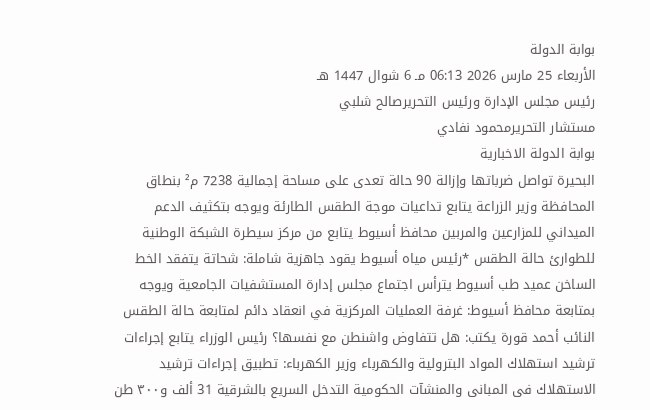بوابة الدولة
الأربعاء 25 مارس 2026 06:13 مـ 6 شوال 1447 هـ
رئيس مجلس الإدارة ورئيس التحريرصالح شلبي
مستشار التحريرمحمود نفادي
بوابة الدولة الاخبارية
البحيرة تواصل ضرباتها وإزالة 90 حالة تعدى على مساحة إجمالية 7238 م² بنطاق المحافظة وزير الزراعة يتابع تداعيات موجة الطقس الطارئة ويوجه بتكثيف الدعم الميداني للمزارعين والمربين محافظ أسيوط يتابع من مركز سيطرة الشبكة الوطنية للطوارئ حالة الطقس *رئيس مياه أسيوط يقود جاهزية شاملة: شحاتة يتفقد الخط الساخن عميد طب أسيوط يترأس اجتماع مجلس إدارة المستشفيات الجامعية ويوجه بمتابعة محافظ أسيوط: غرفة العمليات المركزية في انعقاد دائم لمتابعة حالة الطقس النائب أحمد قورة يكتب: هل تتفاوض واشنطن مع نفسها؟ رئيس الوزراء يتابع إجراءات ترشيد استهلاك المواد البترولية والكهرباء وزير الكهرباء: تطبيق إجراءات ترشيد الاستهلاك فى المبانى والمنشآت الحكومية التدخل السريع بالشرقية 31 ألف و٣٠٠ طن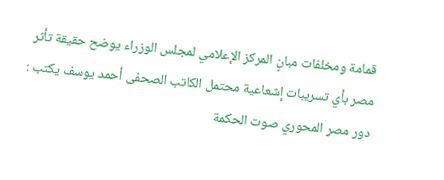قمامة ومخلفات مبانٍ المركز الإعلامي لمجلس الوزراء يوضح حقيقة تأثر مصر بأي تسريبات إشعاعية محتمل الكاتب الصحفى أحمد يوسف يكتب : دور مصر المحوري صوت الحكمة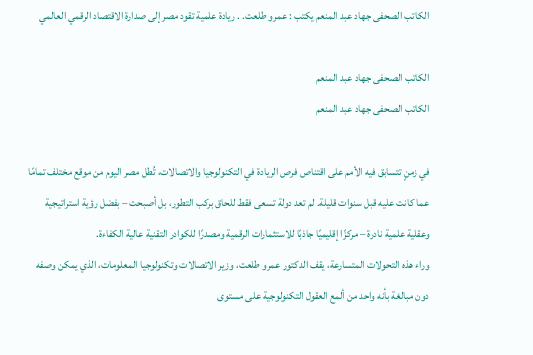الكاتب الصحفى جهاد عبد المنعم يكتب : عمرو طلعت. . ريادة علمية تقود مصر إلى صدارة الاقتصاد الرقمي العالمي

الكاتب الصحفى جهاد عبد المنعم
الكاتب الصحفى جهاد عبد المنعم

في زمنٍ تتسابق فيه الأمم على اقتناص فرص الريادة في التكنولوجيا والاتصالات، تُطل مصر اليوم من موقع مختلف تمامًا عما كانت عليه قبل سنوات قليلة. لم تعد دولة تسعى فقط للحاق بركب التطور، بل أصبحت – بفضل رؤية استراتيجية وعقلية علمية نادرة – مركزًا إقليميًا جاذبًا للاستثمارات الرقمية ومصدرًا للكوادر التقنية عالية الكفاءة.
وراء هذه التحولات المتسارعة، يقف الدكتور عمرو طلعت، وزير الاتصالات وتكنولوجيا المعلومات، الذي يمكن وصفه دون مبالغة بأنه واحد من ألمع العقول التكنولوجية على مستوى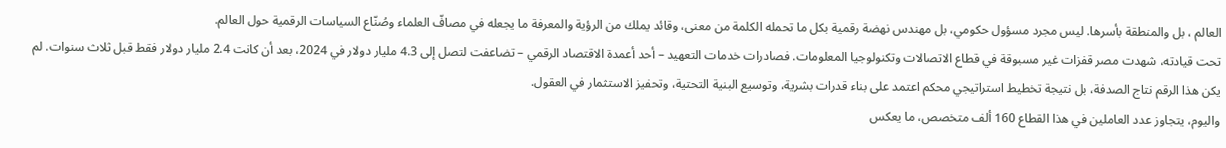العالم ، بل والمنطقة بأسرها. ليس مجرد مسؤول حكومي، بل مهندس نهضة رقمية بكل ما تحمله الكلمة من معنى، وقائد يملك من الرؤية والمعرفة ما يجعله في مصافّ العلماء وصُنّاع السياسات الرقمية حول العالم.
تحت قيادته، شهدت مصر قفزات غير مسبوقة في قطاع الاتصالات وتكنولوجيا المعلومات. فصادرات خدمات التعهيد – أحد أعمدة الاقتصاد الرقمي – تضاعفت لتصل إلى 4.3 مليار دولار في 2024، بعد أن كانت 2.4 مليار دولار فقط قبل ثلاث سنوات. لم يكن هذا الرقم نتاج الصدفة، بل نتيجة تخطيط استراتيجي محكم اعتمد على بناء قدرات بشرية، وتوسيع البنية التحتية، وتحفيز الاستثمار في العقول.
واليوم، يتجاوز عدد العاملين في هذا القطاع 160 ألف متخصص، ما يعكس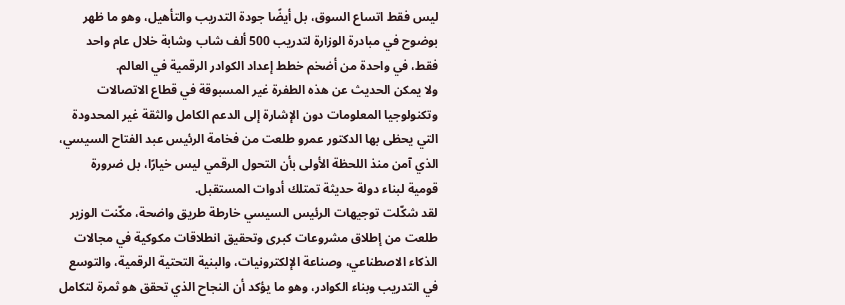ليس فقط اتساع السوق، بل أيضًا جودة التدريب والتأهيل، وهو ما ظهر بوضوح في مبادرة الوزارة لتدريب 500 ألف شاب وشابة خلال عام واحد فقط، في واحدة من أضخم خطط إعداد الكوادر الرقمية في العالم.
ولا يمكن الحديث عن هذه الطفرة غير المسبوقة في قطاع الاتصالات وتكنولوجيا المعلومات دون الإشارة إلى الدعم الكامل والثقة غير المحدودة التي يحظى بها الدكتور عمرو طلعت من فخامة الرئيس عبد الفتاح السيسي، الذي آمن منذ اللحظة الأولى بأن التحول الرقمي ليس خيارًا، بل ضرورة قومية لبناء دولة حديثة تمتلك أدوات المستقبل.
لقد شكّلت توجيهات الرئيس السيسي خارطة طريق واضحة، مكّنت الوزير طلعت من إطلاق مشروعات كبرى وتحقيق انطلاقات مكوكية في مجالات الذكاء الاصطناعي، وصناعة الإلكترونيات، والبنية التحتية الرقمية، والتوسع في التدريب وبناء الكوادر، وهو ما يؤكد أن النجاح الذي تحقق هو ثمرة لتكامل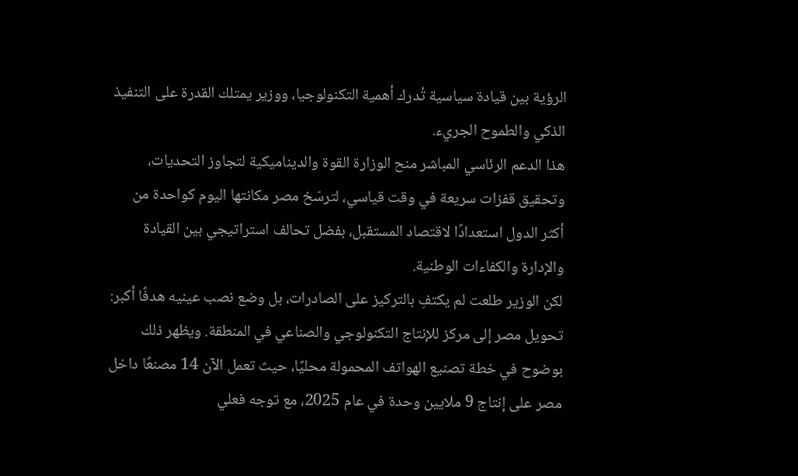الرؤية بين قيادة سياسية تُدرك أهمية التكنولوجيا، ووزير يمتلك القدرة على التنفيذ الذكي والطموح الجريء.
هذا الدعم الرئاسي المباشر منح الوزارة القوة والديناميكية لتجاوز التحديات، وتحقيق قفزات سريعة في وقت قياسي، لترسّخ مصر مكانتها اليوم كواحدة من أكثر الدول استعدادًا لاقتصاد المستقبل، بفضل تحالف استراتيجي بين القيادة والإدارة والكفاءات الوطنية.
لكن الوزير طلعت لم يكتفِ بالتركيز على الصادرات، بل وضع نصب عينيه هدفًا أكبر: تحويل مصر إلى مركز للإنتاج التكنولوجي والصناعي في المنطقة. ويظهر ذلك بوضوح في خطة تصنيع الهواتف المحمولة محليًا، حيث تعمل الآن 14 مصنعًا داخل مصر على إنتاج 9 ملايين وحدة في عام 2025، مع توجه فعلي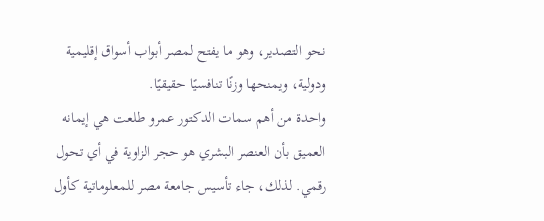نحو التصدير، وهو ما يفتح لمصر أبواب أسواق إقليمية ودولية، ويمنحها وزنًا تنافسيًا حقيقيًا.
واحدة من أهم سمات الدكتور عمرو طلعت هي إيمانه العميق بأن العنصر البشري هو حجر الزاوية في أي تحول رقمي. لذلك، جاء تأسيس جامعة مصر للمعلوماتية كأول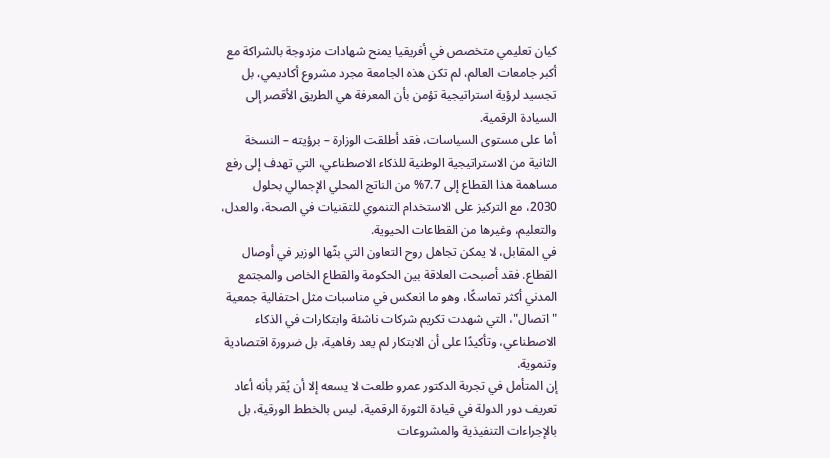كيان تعليمي متخصص في أفريقيا يمنح شهادات مزدوجة بالشراكة مع أكبر جامعات العالم، لم تكن هذه الجامعة مجرد مشروع أكاديمي، بل تجسيد لرؤية استراتيجية تؤمن بأن المعرفة هي الطريق الأقصر إلى السيادة الرقمية.
أما على مستوى السياسات، فقد أطلقت الوزارة – برؤيته – النسخة الثانية من الاستراتيجية الوطنية للذكاء الاصطناعي، التي تهدف إلى رفع مساهمة هذا القطاع إلى 7.7% من الناتج المحلي الإجمالي بحلول 2030، مع التركيز على الاستخدام التنموي للتقنيات في الصحة، والعدل، والتعليم، وغيرها من القطاعات الحيوية.
في المقابل، لا يمكن تجاهل روح التعاون التي بثّها الوزير في أوصال القطاع. فقد أصبحت العلاقة بين الحكومة والقطاع الخاص والمجتمع المدني أكثر تماسكًا، وهو ما انعكس في مناسبات مثل احتفالية جمعية "اتصال"، التي شهدت تكريم شركات ناشئة وابتكارات في الذكاء الاصطناعي، وتأكيدًا على أن الابتكار لم يعد رفاهية، بل ضرورة اقتصادية وتنموية.
إن المتأمل في تجربة الدكتور عمرو طلعت لا يسعه إلا أن يُقر بأنه أعاد تعريف دور الدولة في قيادة الثورة الرقمية، ليس بالخطط الورقية، بل بالإجراءات التنفيذية والمشروعات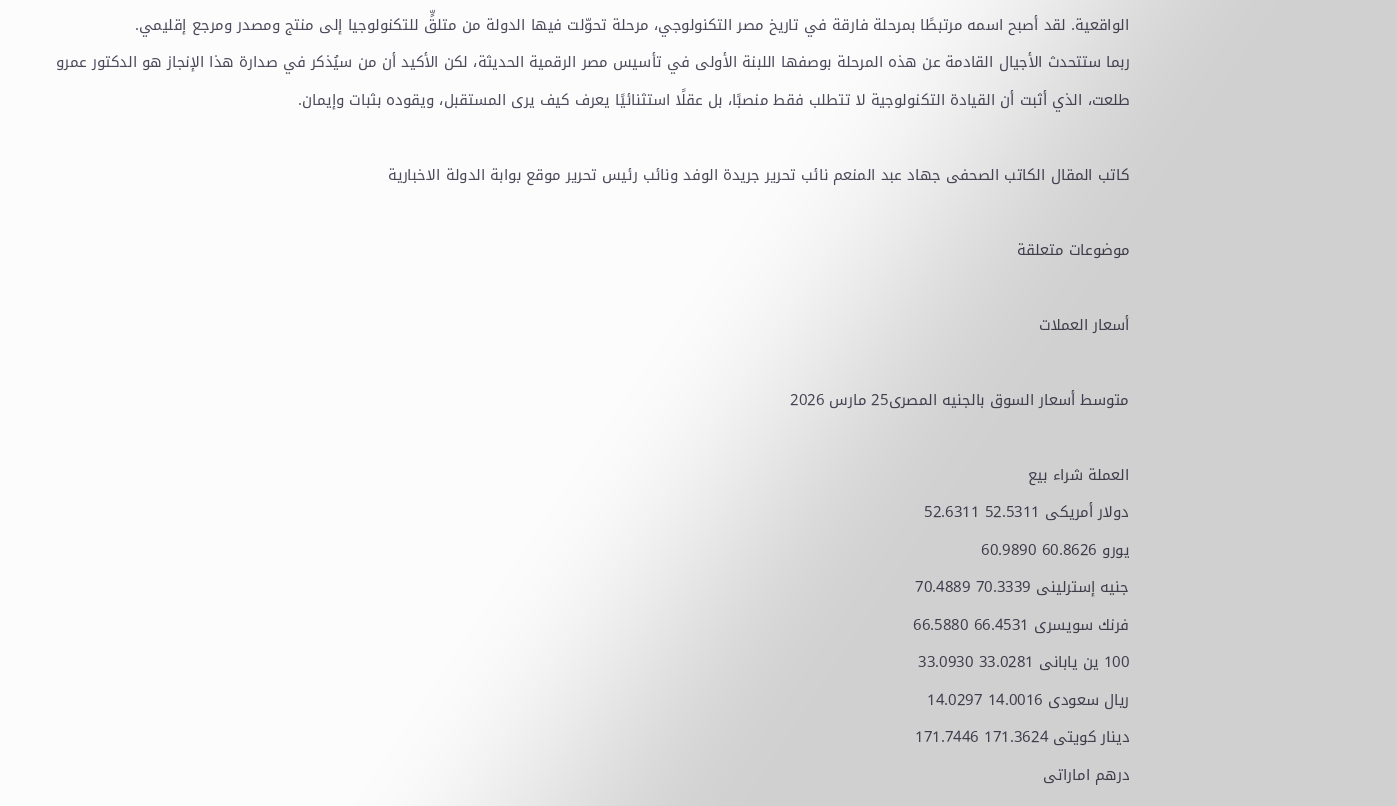الواقعية. لقد أصبح اسمه مرتبطًا بمرحلة فارقة في تاريخ مصر التكنولوجي، مرحلة تحوّلت فيها الدولة من متلقٍّ للتكنولوجيا إلى منتج ومصدر ومرجع إقليمي.
ربما ستتحدث الأجيال القادمة عن هذه المرحلة بوصفها اللبنة الأولى في تأسيس مصر الرقمية الحديثة، لكن الأكيد أن من سيُذكر في صدارة هذا الإنجاز هو الدكتور عمرو طلعت، الذي أثبت أن القيادة التكنولوجية لا تتطلب فقط منصبًا، بل عقلًا استثنائيًا يعرف كيف يرى المستقبل، ويقوده بثبات وإيمان.

كاتب المقال الكاتب الصحفى جهاد عبد المنعم نائب تحرير جريدة الوفد ونائب رئيس تحرير موقع بوابة الدولة الاخبارية

موضوعات متعلقة

أسعار العملات

متوسط أسعار السوق بالجنيه المصرى25 مارس 2026

العملة شراء بيع
دولار أمريكى 52.5311 52.6311
يورو 60.8626 60.9890
جنيه إسترلينى 70.3339 70.4889
فرنك سويسرى 66.4531 66.5880
100 ين يابانى 33.0281 33.0930
ريال سعودى 14.0016 14.0297
دينار كويتى 171.3624 171.7446
درهم اماراتى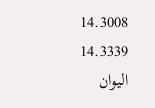14.3008 14.3339
اليوان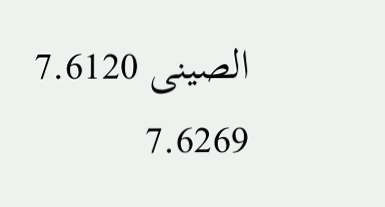الصينى 7.6120 7.6269